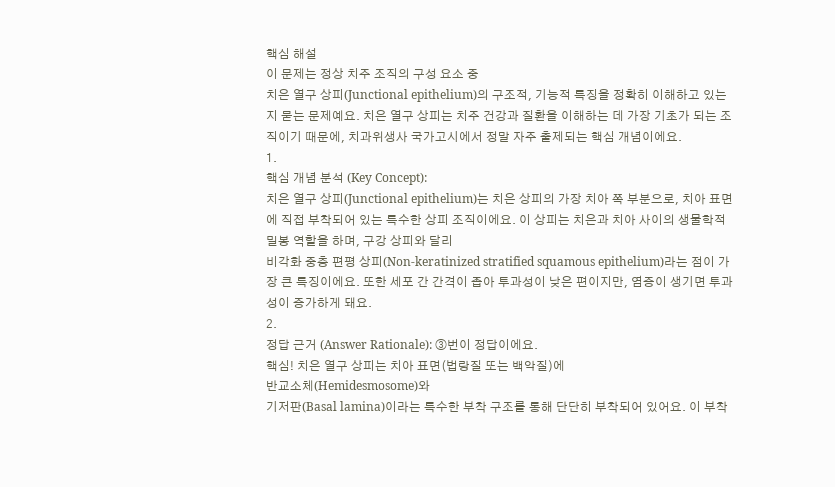핵심 해설
이 문제는 정상 치주 조직의 구성 요소 중
치은 열구 상피(Junctional epithelium)의 구조적, 기능적 특징을 정확히 이해하고 있는지 묻는 문제예요. 치은 열구 상피는 치주 건강과 질환을 이해하는 데 가장 기초가 되는 조직이기 때문에, 치과위생사 국가고시에서 정말 자주 출제되는 핵심 개념이에요.
1.
핵심 개념 분석 (Key Concept):
치은 열구 상피(Junctional epithelium)는 치은 상피의 가장 치아 쪽 부분으로, 치아 표면에 직접 부착되어 있는 특수한 상피 조직이에요. 이 상피는 치은과 치아 사이의 생물학적 밀봉 역할을 하며, 구강 상피와 달리
비각화 중층 편평 상피(Non-keratinized stratified squamous epithelium)라는 점이 가장 큰 특징이에요. 또한 세포 간 간격이 좁아 투과성이 낮은 편이지만, 염증이 생기면 투과성이 증가하게 돼요.
2.
정답 근거 (Answer Rationale): ③번이 정답이에요.
핵심! 치은 열구 상피는 치아 표면(법랑질 또는 백악질)에
반교소체(Hemidesmosome)와
기저판(Basal lamina)이라는 특수한 부착 구조를 통해 단단히 부착되어 있어요. 이 부착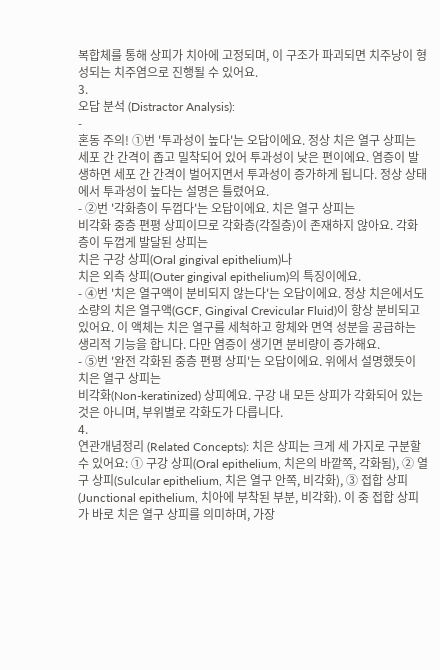복합체를 통해 상피가 치아에 고정되며, 이 구조가 파괴되면 치주낭이 형성되는 치주염으로 진행될 수 있어요.
3.
오답 분석 (Distractor Analysis):
-
혼동 주의! ①번 '투과성이 높다'는 오답이에요. 정상 치은 열구 상피는 세포 간 간격이 좁고 밀착되어 있어 투과성이 낮은 편이에요. 염증이 발생하면 세포 간 간격이 벌어지면서 투과성이 증가하게 됩니다. 정상 상태에서 투과성이 높다는 설명은 틀렸어요.
- ②번 '각화층이 두껍다'는 오답이에요. 치은 열구 상피는
비각화 중층 편평 상피이므로 각화층(각질층)이 존재하지 않아요. 각화층이 두껍게 발달된 상피는
치은 구강 상피(Oral gingival epithelium)나
치은 외측 상피(Outer gingival epithelium)의 특징이에요.
- ④번 '치은 열구액이 분비되지 않는다'는 오답이에요. 정상 치은에서도
소량의 치은 열구액(GCF, Gingival Crevicular Fluid)이 항상 분비되고 있어요. 이 액체는 치은 열구를 세척하고 항체와 면역 성분을 공급하는 생리적 기능을 합니다. 다만 염증이 생기면 분비량이 증가해요.
- ⑤번 '완전 각화된 중층 편평 상피'는 오답이에요. 위에서 설명했듯이 치은 열구 상피는
비각화(Non-keratinized) 상피예요. 구강 내 모든 상피가 각화되어 있는 것은 아니며, 부위별로 각화도가 다릅니다.
4.
연관개념정리 (Related Concepts): 치은 상피는 크게 세 가지로 구분할 수 있어요: ① 구강 상피(Oral epithelium, 치은의 바깥쪽, 각화됨), ② 열구 상피(Sulcular epithelium, 치은 열구 안쪽, 비각화), ③ 접합 상피(Junctional epithelium, 치아에 부착된 부분, 비각화). 이 중 접합 상피가 바로 치은 열구 상피를 의미하며, 가장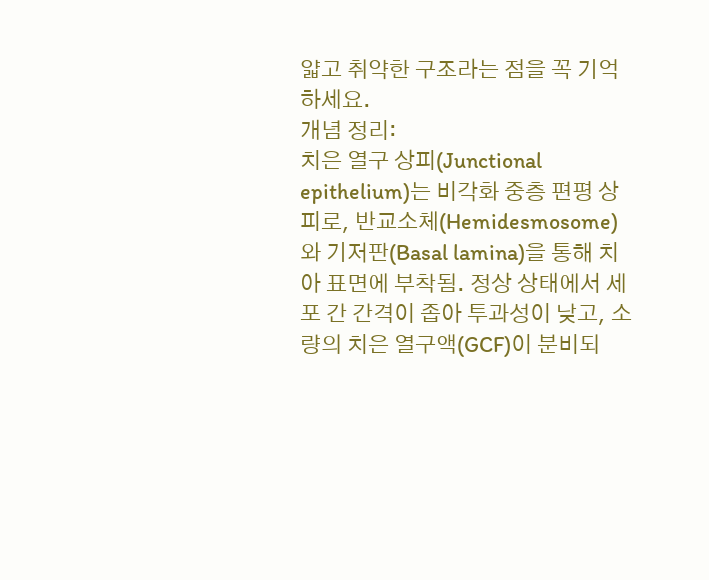얇고 취약한 구조라는 점을 꼭 기억하세요.
개념 정리:
치은 열구 상피(Junctional epithelium)는 비각화 중층 편평 상피로, 반교소체(Hemidesmosome)와 기저판(Basal lamina)을 통해 치아 표면에 부착됨. 정상 상태에서 세포 간 간격이 좁아 투과성이 낮고, 소량의 치은 열구액(GCF)이 분비되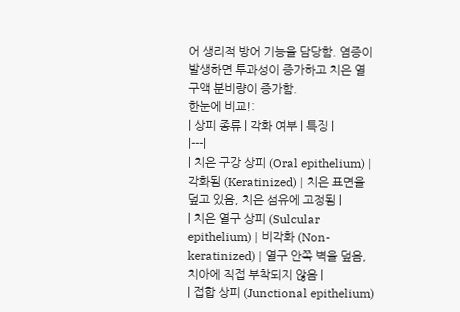어 생리적 방어 기능을 담당함. 염증이 발생하면 투과성이 증가하고 치은 열구액 분비량이 증가함.
한눈에 비교!:
| 상피 종류 | 각화 여부 | 특징 |
|---|
| 치은 구강 상피 (Oral epithelium) | 각화됨 (Keratinized) | 치은 표면을 덮고 있음, 치은 섬유에 고정됨 |
| 치은 열구 상피 (Sulcular epithelium) | 비각화 (Non-keratinized) | 열구 안쪽 벽을 덮음, 치아에 직접 부착되지 않음 |
| 접합 상피 (Junctional epithelium)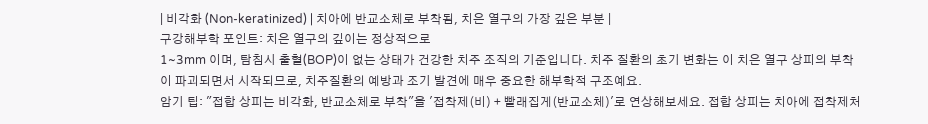| 비각화 (Non-keratinized) | 치아에 반교소체로 부착됨, 치은 열구의 가장 깊은 부분 |
구강해부학 포인트: 치은 열구의 깊이는 정상적으로
1~3mm 이며, 탐침시 출혈(BOP)이 없는 상태가 건강한 치주 조직의 기준입니다. 치주 질환의 초기 변화는 이 치은 열구 상피의 부착이 파괴되면서 시작되므로, 치주질환의 예방과 조기 발견에 매우 중요한 해부학적 구조예요.
암기 팁: "접합 상피는 비각화, 반교소체로 부착"을 '접착제(비) + 빨래집게(반교소체)'로 연상해보세요. 접합 상피는 치아에 접착제처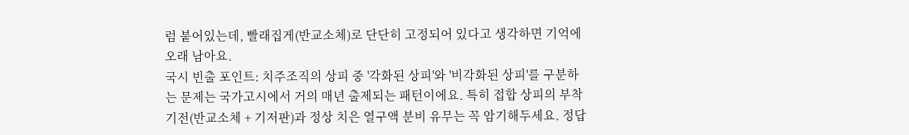럼 붙어있는데, 빨래집게(반교소체)로 단단히 고정되어 있다고 생각하면 기억에 오래 남아요.
국시 빈출 포인트: 치주조직의 상피 중 '각화된 상피'와 '비각화된 상피'를 구분하는 문제는 국가고시에서 거의 매년 출제되는 패턴이에요. 특히 접합 상피의 부착 기전(반교소체 + 기저판)과 정상 치은 열구액 분비 유무는 꼭 암기해두세요. 정답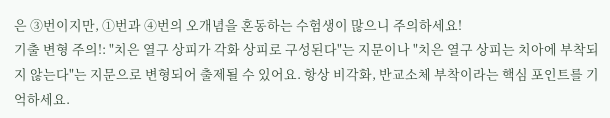은 ③번이지만, ①번과 ④번의 오개념을 혼동하는 수험생이 많으니 주의하세요!
기출 변형 주의!: "치은 열구 상피가 각화 상피로 구성된다"는 지문이나 "치은 열구 상피는 치아에 부착되지 않는다"는 지문으로 변형되어 출제될 수 있어요. 항상 비각화, 반교소체 부착이라는 핵심 포인트를 기억하세요.